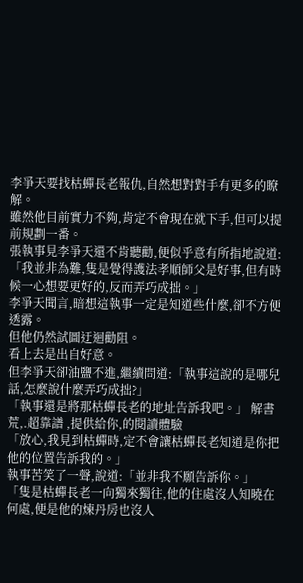李爭天要找枯蟬長老報仇,自然想對對手有更多的瞭解。
雖然他目前實力不夠,肯定不會現在就下手,但可以提前規劃一番。
張執事見李爭天還不肯聽勸,便似乎意有所指地說道:
「我並非為難,隻是覺得護法孝順師父是好事,但有時候一心想要更好的,反而弄巧成拙。」
李爭天聞言,暗想這執事一定是知道些什麼,卻不方便透露。
但他仍然試圖迂迴勸阻。
看上去是出自好意。
但李爭天卻油鹽不進,繼續問道:「執事這說的是哪兒話,怎麼說什麼弄巧成拙?」
「執事還是將那枯蟬長老的地址告訴我吧。」 解書荒,.超靠譜 ,提供給你,的閱讀體驗
「放心,我見到枯蟬時,定不會讓枯蟬長老知道是你把他的位置告訴我的。」
執事苦笑了一聲,說道:「並非我不願告訴你。」
「隻是枯蟬長老一向獨來獨往,他的住處沒人知曉在何處,便是他的煉丹房也沒人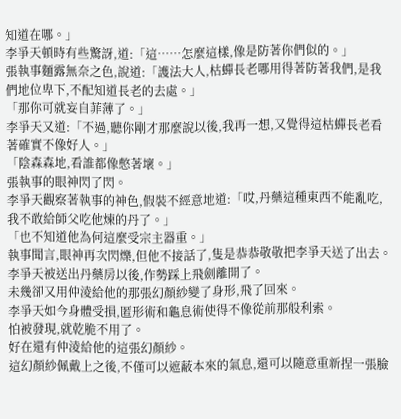知道在哪。」
李爭天頓時有些驚訝,道:「這……怎麼這樣,像是防著你們似的。」
張執事麵露無奈之色,說道:「護法大人,枯蟬長老哪用得著防著我們,是我們地位卑下,不配知道長老的去處。」
「那你可就妄自菲薄了。」
李爭天又道:「不過,聽你剛才那麼說以後,我再一想,又覺得這枯蟬長老看著確實不像好人。」
「陰森森地,看誰都像憋著壞。」
張執事的眼神閃了閃。
李爭天觀察著執事的神色,假裝不經意地道:「哎,丹藥這種東西不能亂吃,我不敢給師父吃他煉的丹了。」
「也不知道他為何這麼受宗主器重。」
執事聞言,眼神再次閃爍,但他不接話了,隻是恭恭敬敬把李爭天送了出去。
李爭天被送出丹藥房以後,作勢踩上飛劍離開了。
未幾卻又用仲淩給他的那張幻顏紗變了身形,飛了回來。
李爭天如今身體受損,匿形術和龜息術使得不像從前那般利索。
怕被發現,就乾脆不用了。
好在還有仲淩給他的這張幻顏紗。
這幻顏紗佩戴上之後,不僅可以遮蔽本來的氣息,還可以隨意重新捏一張臉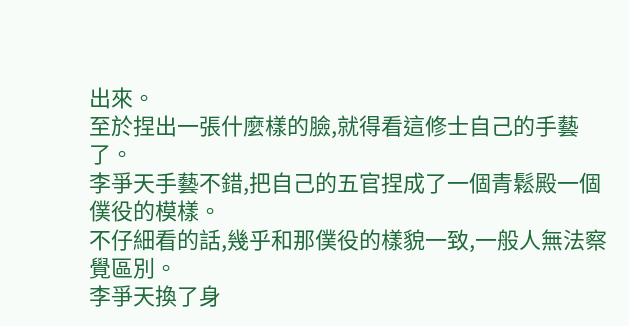出來。
至於捏出一張什麼樣的臉,就得看這修士自己的手藝了。
李爭天手藝不錯,把自己的五官捏成了一個青鬆殿一個僕役的模樣。
不仔細看的話,幾乎和那僕役的樣貌一致,一般人無法察覺區別。
李爭天換了身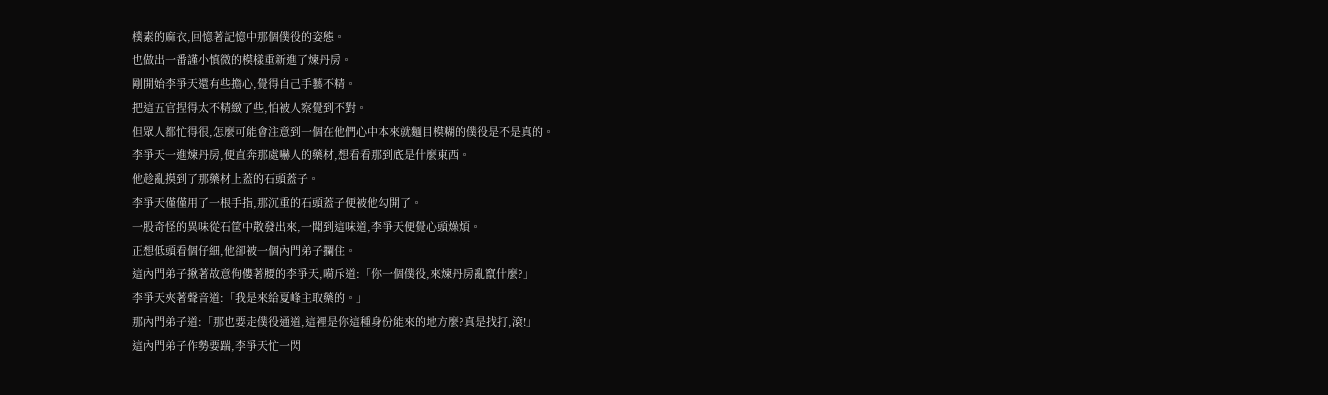樸素的麻衣,回憶著記憶中那個僕役的姿態。
也做出一番謹小慎微的模樣重新進了煉丹房。
剛開始李爭天還有些擔心,覺得自己手藝不精。
把這五官捏得太不精緻了些,怕被人察覺到不對。
但眾人都忙得很,怎麼可能會注意到一個在他們心中本來就麵目模糊的僕役是不是真的。
李爭天一進煉丹房,便直奔那處嚇人的藥材,想看看那到底是什麼東西。
他趁亂摸到了那藥材上蓋的石頭蓋子。
李爭天僅僅用了一根手指,那沉重的石頭蓋子便被他勾開了。
一股奇怪的異味從石筐中散發出來,一聞到這味道,李爭天便覺心頭燥煩。
正想低頭看個仔細,他卻被一個內門弟子攔住。
這內門弟子揪著故意佝僂著腰的李爭天,嗬斥道:「你一個僕役,來煉丹房亂竄什麼?」
李爭天夾著聲音道:「我是來給夏峰主取藥的。」
那內門弟子道:「那也要走僕役通道,這裡是你這種身份能來的地方麼?真是找打,滾!」
這內門弟子作勢要踹,李爭天忙一閃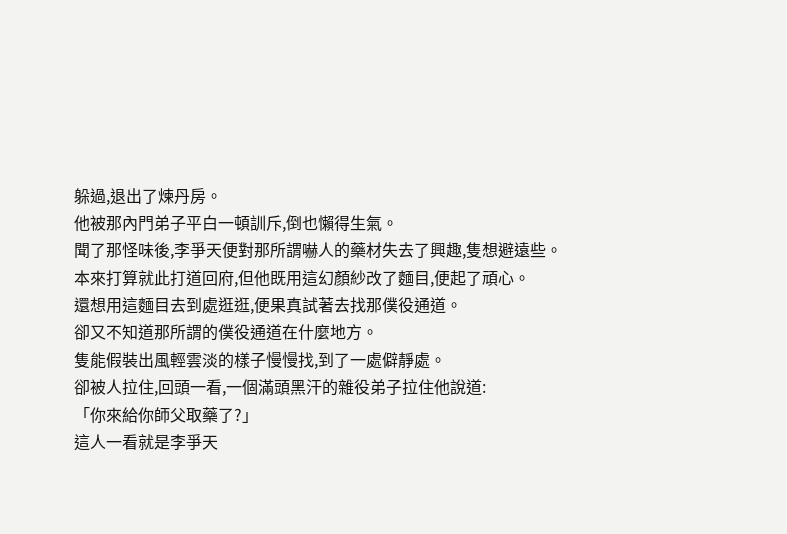躲過,退出了煉丹房。
他被那內門弟子平白一頓訓斥,倒也懶得生氣。
聞了那怪味後,李爭天便對那所謂嚇人的藥材失去了興趣,隻想避遠些。
本來打算就此打道回府,但他既用這幻顏紗改了麵目,便起了頑心。
還想用這麵目去到處逛逛,便果真試著去找那僕役通道。
卻又不知道那所謂的僕役通道在什麼地方。
隻能假裝出風輕雲淡的樣子慢慢找,到了一處僻靜處。
卻被人拉住,回頭一看,一個滿頭黑汗的雜役弟子拉住他說道:
「你來給你師父取藥了?」
這人一看就是李爭天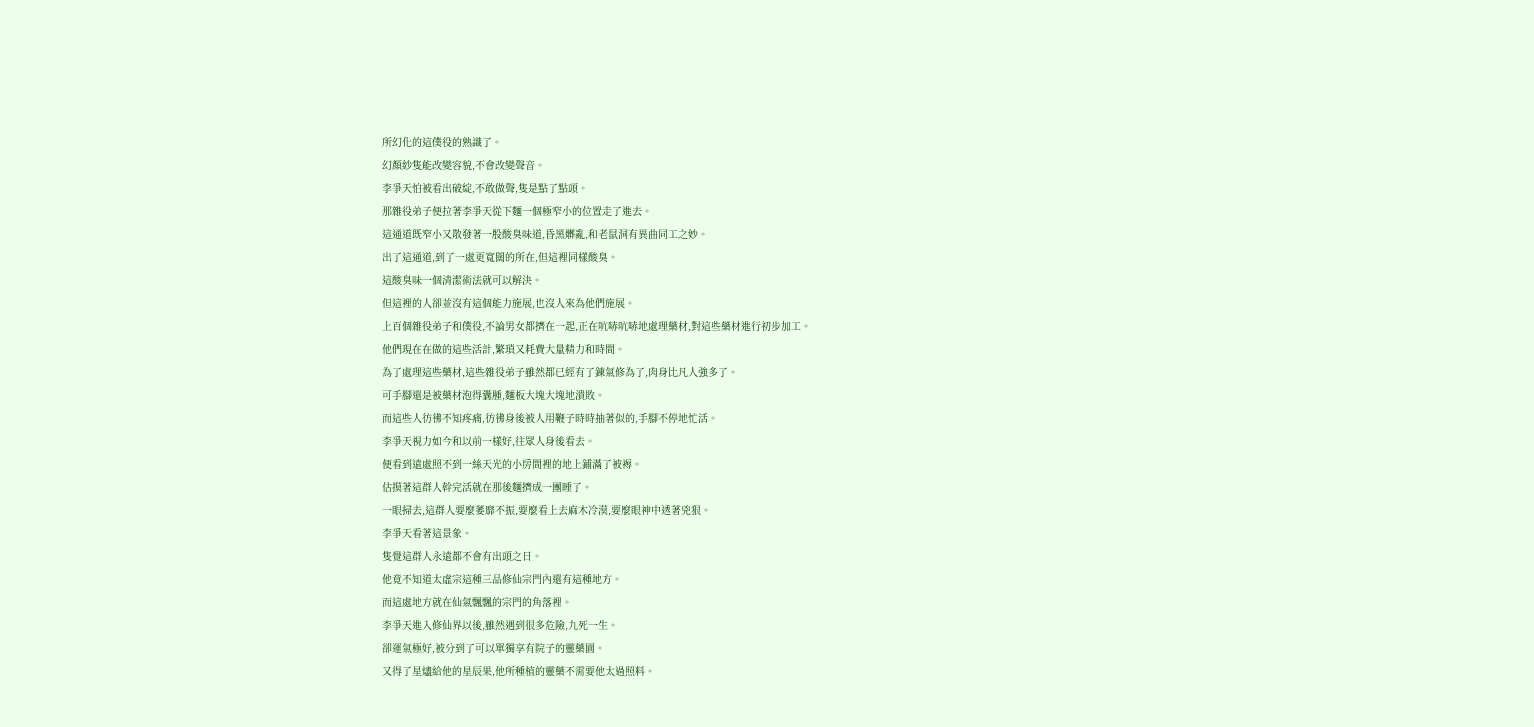所幻化的這僕役的熟識了。
幻顏紗隻能改變容貌,不會改變聲音。
李爭天怕被看出破綻,不敢做聲,隻是點了點頭。
那雜役弟子便拉著李爭天從下麵一個極窄小的位置走了進去。
這通道既窄小又散發著一股酸臭味道,昏黑髒亂,和老鼠洞有異曲同工之妙。
出了這通道,到了一處更寬闊的所在,但這裡同樣酸臭。
這酸臭味一個清潔術法就可以解決。
但這裡的人卻並沒有這個能力施展,也沒人來為他們施展。
上百個雜役弟子和僕役,不論男女都擠在一起,正在吭哧吭哧地處理藥材,對這些藥材進行初步加工。
他們現在在做的這些活計,繁瑣又耗費大量精力和時間。
為了處理這些藥材,這些雜役弟子雖然都已經有了鍊氣修為了,肉身比凡人強多了。
可手腳還是被藥材泡得囊腫,麵板大塊大塊地潰敗。
而這些人彷彿不知疼痛,彷彿身後被人用鞭子時時抽著似的,手腳不停地忙活。
李爭天視力如今和以前一樣好,往眾人身後看去。
便看到遠處照不到一絲天光的小房間裡的地上鋪滿了被褥。
估摸著這群人幹完活就在那後麵擠成一團睡了。
一眼掃去,這群人要麼萎靡不振,要麼看上去麻木冷漠,要麼眼神中透著兇狠。
李爭天看著這景象。
隻覺這群人永遠都不會有出頭之日。
他竟不知道太虛宗這種三品修仙宗門內還有這種地方。
而這處地方就在仙氣飄飄的宗門的角落裡。
李爭天進入修仙界以後,雖然遇到很多危險,九死一生。
卻運氣極好,被分到了可以單獨享有院子的靈藥園。
又得了星燼給他的星辰果,他所種植的靈藥不需要他太過照料。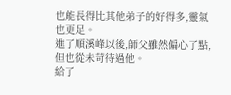也能長得比其他弟子的好得多,靈氣也更足。
進了順溪峰以後,師父雖然偏心了點,但也從未苛待過他。
給了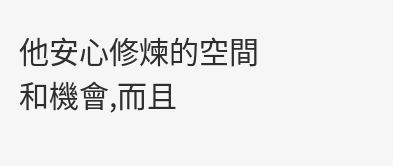他安心修煉的空間和機會,而且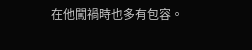在他闖禍時也多有包容。